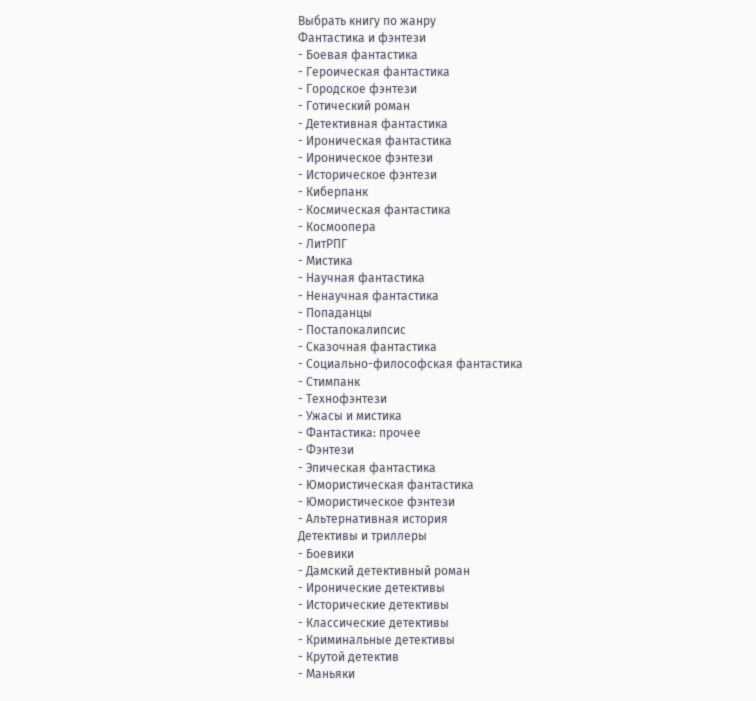Выбрать книгу по жанру
Фантастика и фэнтези
- Боевая фантастика
- Героическая фантастика
- Городское фэнтези
- Готический роман
- Детективная фантастика
- Ироническая фантастика
- Ироническое фэнтези
- Историческое фэнтези
- Киберпанк
- Космическая фантастика
- Космоопера
- ЛитРПГ
- Мистика
- Научная фантастика
- Ненаучная фантастика
- Попаданцы
- Постапокалипсис
- Сказочная фантастика
- Социально-философская фантастика
- Стимпанк
- Технофэнтези
- Ужасы и мистика
- Фантастика: прочее
- Фэнтези
- Эпическая фантастика
- Юмористическая фантастика
- Юмористическое фэнтези
- Альтернативная история
Детективы и триллеры
- Боевики
- Дамский детективный роман
- Иронические детективы
- Исторические детективы
- Классические детективы
- Криминальные детективы
- Крутой детектив
- Маньяки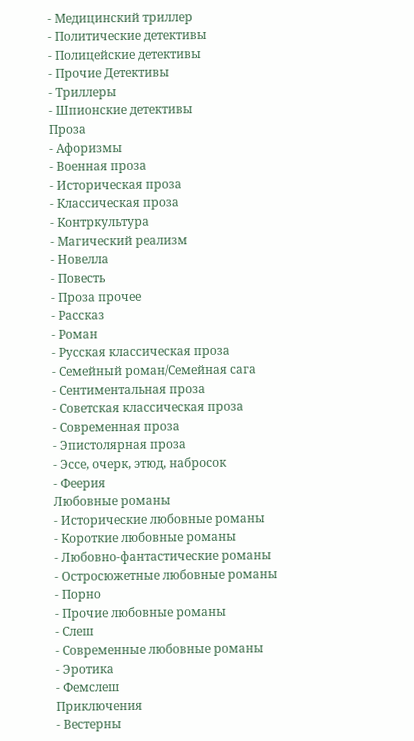- Медицинский триллер
- Политические детективы
- Полицейские детективы
- Прочие Детективы
- Триллеры
- Шпионские детективы
Проза
- Афоризмы
- Военная проза
- Историческая проза
- Классическая проза
- Контркультура
- Магический реализм
- Новелла
- Повесть
- Проза прочее
- Рассказ
- Роман
- Русская классическая проза
- Семейный роман/Семейная сага
- Сентиментальная проза
- Советская классическая проза
- Современная проза
- Эпистолярная проза
- Эссе, очерк, этюд, набросок
- Феерия
Любовные романы
- Исторические любовные романы
- Короткие любовные романы
- Любовно-фантастические романы
- Остросюжетные любовные романы
- Порно
- Прочие любовные романы
- Слеш
- Современные любовные романы
- Эротика
- Фемслеш
Приключения
- Вестерны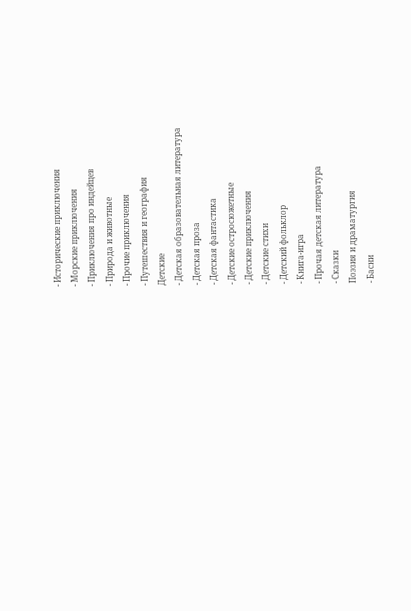- Исторические приключения
- Морские приключения
- Приключения про индейцев
- Природа и животные
- Прочие приключения
- Путешествия и география
Детские
- Детская образовательная литература
- Детская проза
- Детская фантастика
- Детские остросюжетные
- Детские приключения
- Детские стихи
- Детский фольклор
- Книга-игра
- Прочая детская литература
- Сказки
Поэзия и драматургия
- Басни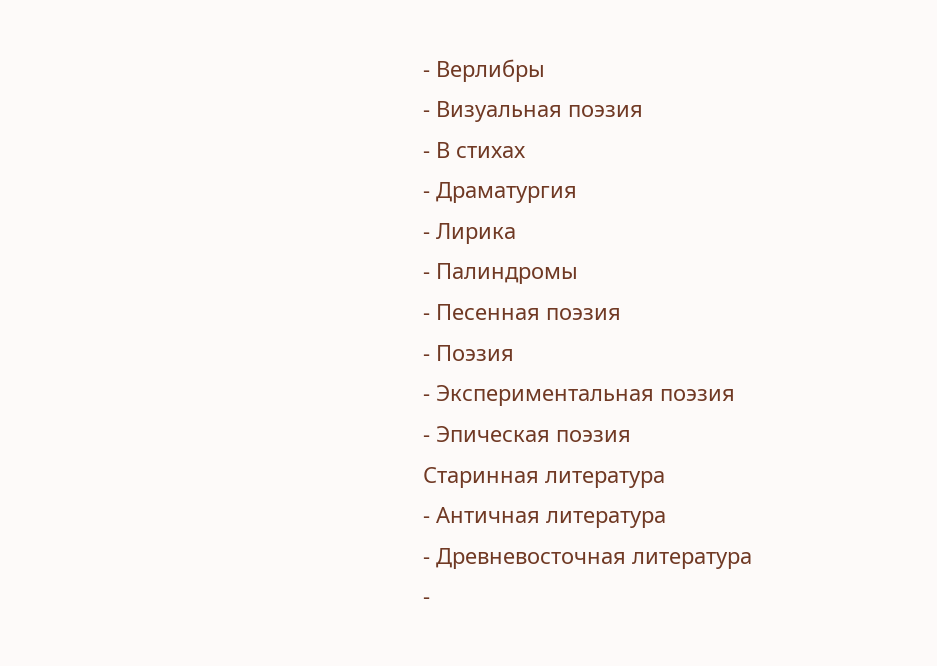- Верлибры
- Визуальная поэзия
- В стихах
- Драматургия
- Лирика
- Палиндромы
- Песенная поэзия
- Поэзия
- Экспериментальная поэзия
- Эпическая поэзия
Старинная литература
- Античная литература
- Древневосточная литература
-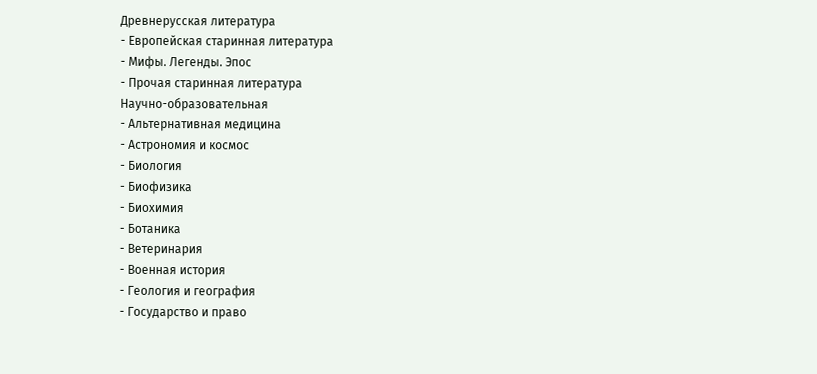Древнерусская литература
- Европейская старинная литература
- Мифы. Легенды. Эпос
- Прочая старинная литература
Научно-образовательная
- Альтернативная медицина
- Астрономия и космос
- Биология
- Биофизика
- Биохимия
- Ботаника
- Ветеринария
- Военная история
- Геология и география
- Государство и право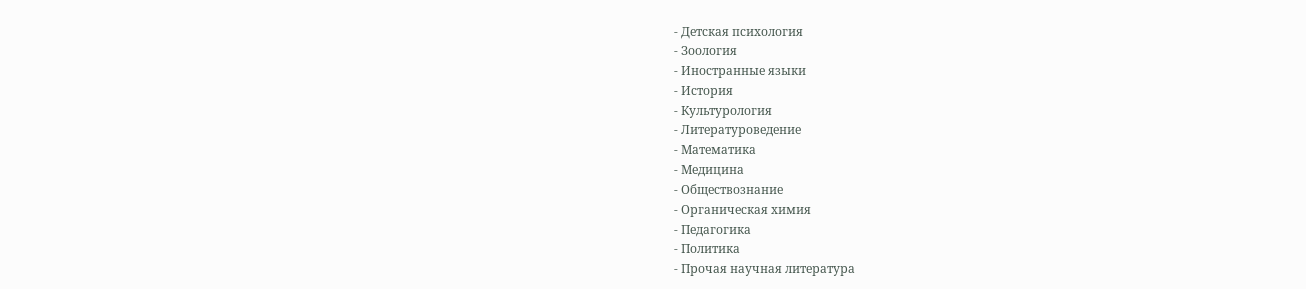- Детская психология
- Зоология
- Иностранные языки
- История
- Культурология
- Литературоведение
- Математика
- Медицина
- Обществознание
- Органическая химия
- Педагогика
- Политика
- Прочая научная литература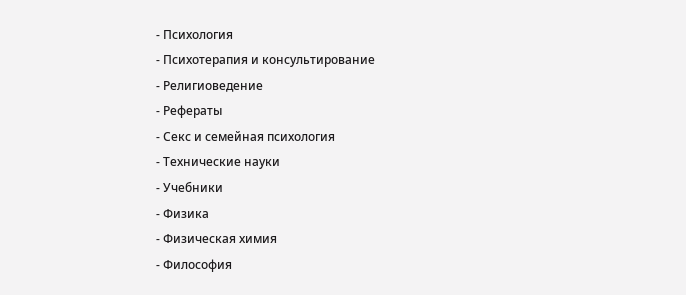- Психология
- Психотерапия и консультирование
- Религиоведение
- Рефераты
- Секс и семейная психология
- Технические науки
- Учебники
- Физика
- Физическая химия
- Философия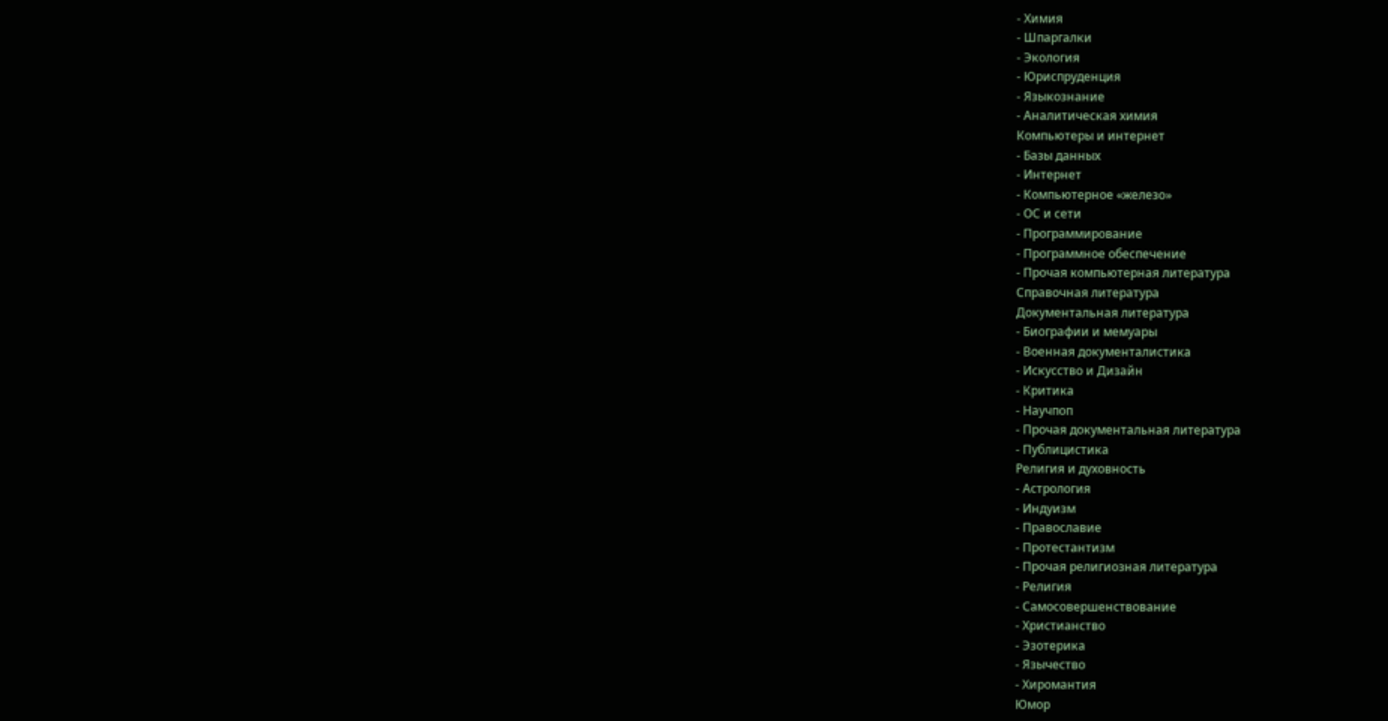- Химия
- Шпаргалки
- Экология
- Юриспруденция
- Языкознание
- Аналитическая химия
Компьютеры и интернет
- Базы данных
- Интернет
- Компьютерное «железо»
- ОС и сети
- Программирование
- Программное обеспечение
- Прочая компьютерная литература
Справочная литература
Документальная литература
- Биографии и мемуары
- Военная документалистика
- Искусство и Дизайн
- Критика
- Научпоп
- Прочая документальная литература
- Публицистика
Религия и духовность
- Астрология
- Индуизм
- Православие
- Протестантизм
- Прочая религиозная литература
- Религия
- Самосовершенствование
- Христианство
- Эзотерика
- Язычество
- Хиромантия
Юмор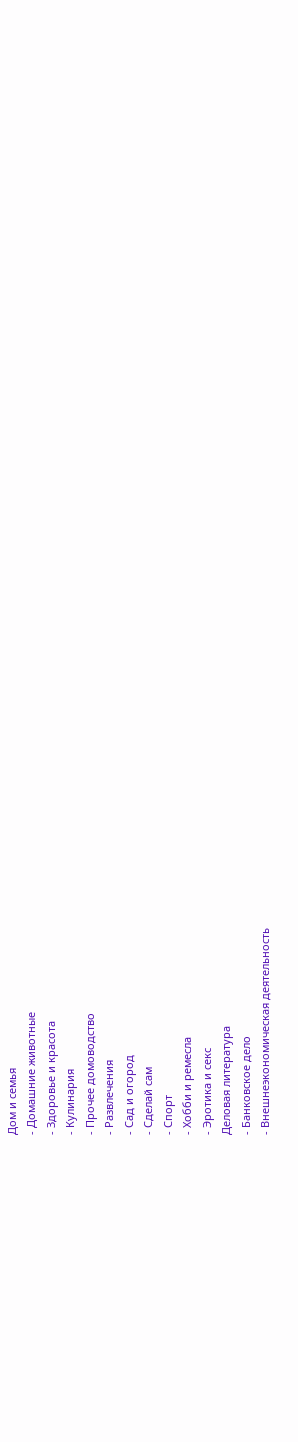Дом и семья
- Домашние животные
- Здоровье и красота
- Кулинария
- Прочее домоводство
- Развлечения
- Сад и огород
- Сделай сам
- Спорт
- Хобби и ремесла
- Эротика и секс
Деловая литература
- Банковское дело
- Внешнеэкономическая деятельность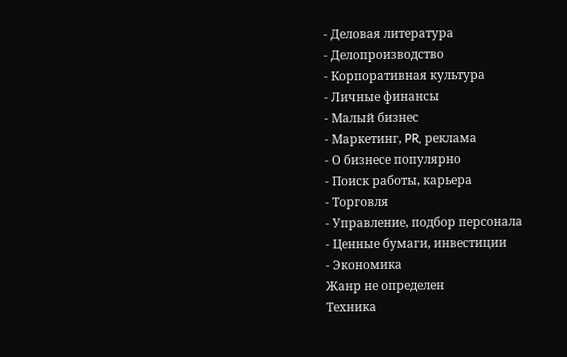- Деловая литература
- Делопроизводство
- Корпоративная культура
- Личные финансы
- Малый бизнес
- Маркетинг, PR, реклама
- О бизнесе популярно
- Поиск работы, карьера
- Торговля
- Управление, подбор персонала
- Ценные бумаги, инвестиции
- Экономика
Жанр не определен
Техника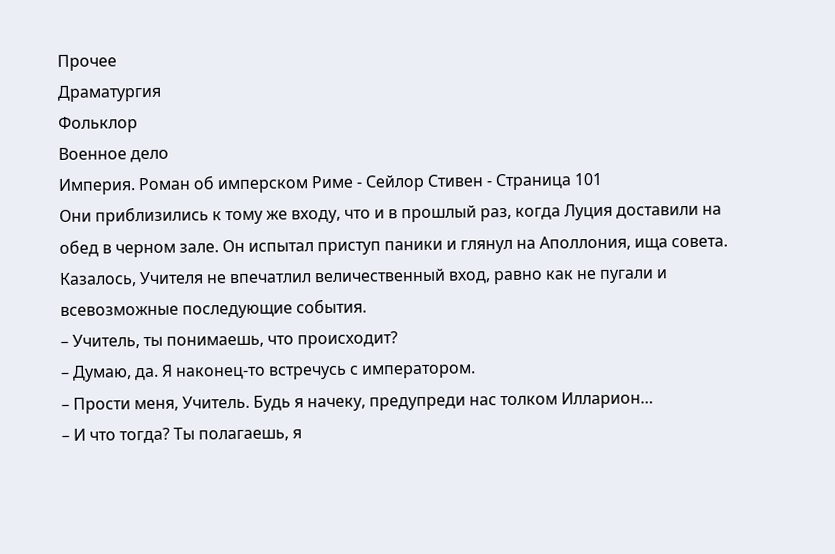Прочее
Драматургия
Фольклор
Военное дело
Империя. Роман об имперском Риме - Сейлор Стивен - Страница 101
Они приблизились к тому же входу, что и в прошлый раз, когда Луция доставили на обед в черном зале. Он испытал приступ паники и глянул на Аполлония, ища совета. Казалось, Учителя не впечатлил величественный вход, равно как не пугали и всевозможные последующие события.
– Учитель, ты понимаешь, что происходит?
– Думаю, да. Я наконец-то встречусь с императором.
– Прости меня, Учитель. Будь я начеку, предупреди нас толком Илларион…
– И что тогда? Ты полагаешь, я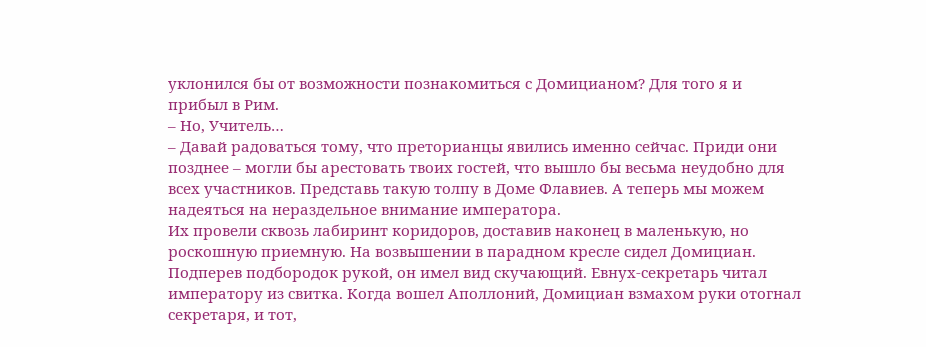уклонился бы от возможности познакомиться с Домицианом? Для того я и прибыл в Рим.
– Но, Учитель…
– Давай радоваться тому, что преторианцы явились именно сейчас. Приди они позднее – могли бы арестовать твоих гостей, что вышло бы весьма неудобно для всех участников. Представь такую толпу в Доме Флавиев. А теперь мы можем надеяться на нераздельное внимание императора.
Их провели сквозь лабиринт коридоров, доставив наконец в маленькую, но роскошную приемную. На возвышении в парадном кресле сидел Домициан. Подперев подбородок рукой, он имел вид скучающий. Евнух-секретарь читал императору из свитка. Когда вошел Аполлоний, Домициан взмахом руки отогнал секретаря, и тот,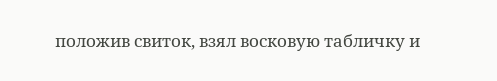положив свиток, взял восковую табличку и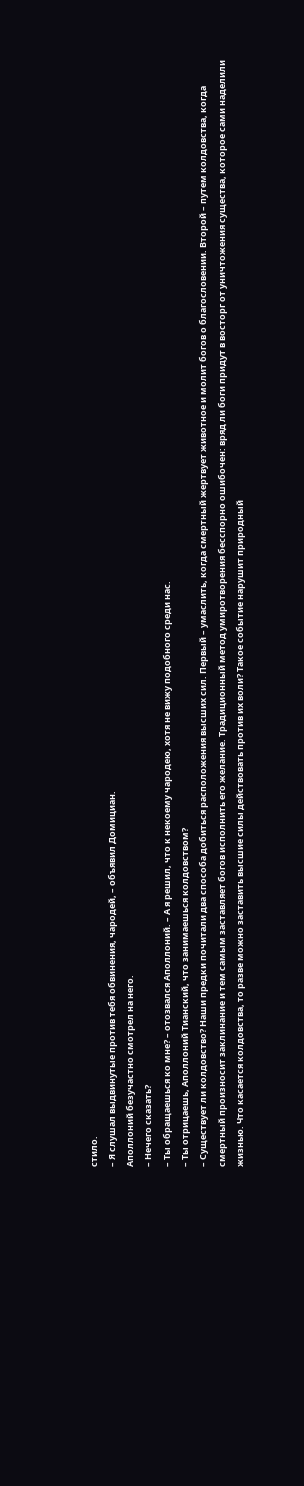стило.
– Я слушал выдвинутые против тебя обвинения, чародей, – объявил Домициан.
Аполлоний безучастно смотрел на него.
– Нечего сказать?
– Ты обращаешься ко мне? – отозвался Аполлоний. – А я решил, что к некоему чародею, хотя не вижу подобного среди нас.
– Ты отрицаешь, Аполлоний Тианский, что занимаешься колдовством?
– Существует ли колдовство? Наши предки почитали два способа добиться расположения высших сил. Первый – умаслить, когда смертный жертвует животное и молит богов о благословении. Второй – путем колдовства, когда смертный произносит заклинание и тем самым заставляет богов исполнить его желание. Традиционный метод умиротворения бесспорно ошибочен: вряд ли боги придут в восторг от уничтожения существа, которое сами наделили жизнью. Что касается колдовства, то разве можно заставить высшие силы действовать против их воли? Такое событие нарушит природный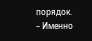порядок.
– Именно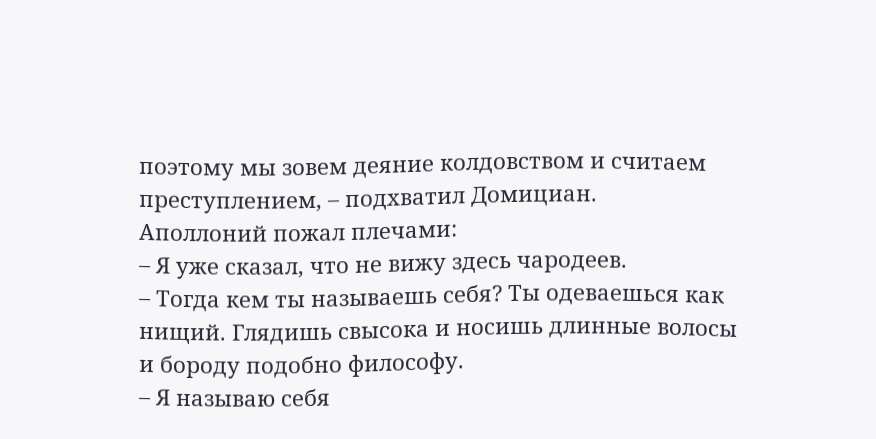поэтому мы зовем деяние колдовством и считаем преступлением, – подхватил Домициан.
Аполлоний пожал плечами:
– Я уже сказал, что не вижу здесь чародеев.
– Тогда кем ты называешь себя? Ты одеваешься как нищий. Глядишь свысока и носишь длинные волосы и бороду подобно философу.
– Я называю себя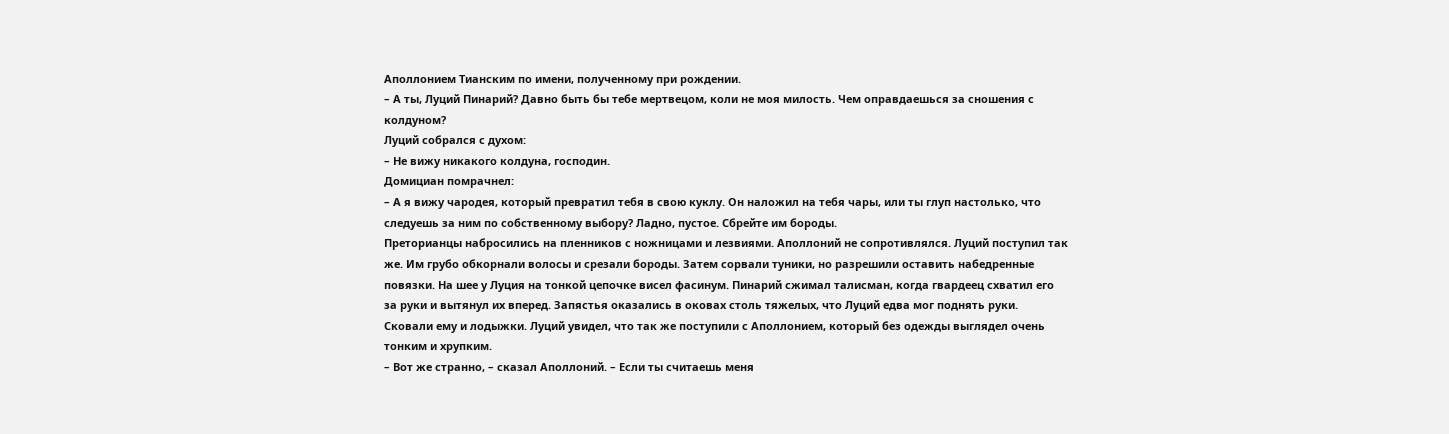Аполлонием Тианским по имени, полученному при рождении.
– А ты, Луций Пинарий? Давно быть бы тебе мертвецом, коли не моя милость. Чем оправдаешься за сношения с колдуном?
Луций собрался с духом:
– Не вижу никакого колдуна, господин.
Домициан помрачнел:
– А я вижу чародея, который превратил тебя в свою куклу. Он наложил на тебя чары, или ты глуп настолько, что следуешь за ним по собственному выбору? Ладно, пустое. Сбрейте им бороды.
Преторианцы набросились на пленников с ножницами и лезвиями. Аполлоний не сопротивлялся. Луций поступил так же. Им грубо обкорнали волосы и срезали бороды. Затем сорвали туники, но разрешили оставить набедренные повязки. На шее у Луция на тонкой цепочке висел фасинум. Пинарий сжимал талисман, когда гвардеец схватил его за руки и вытянул их вперед. Запястья оказались в оковах столь тяжелых, что Луций едва мог поднять руки. Сковали ему и лодыжки. Луций увидел, что так же поступили с Аполлонием, который без одежды выглядел очень тонким и хрупким.
– Вот же странно, – сказал Аполлоний. – Если ты считаешь меня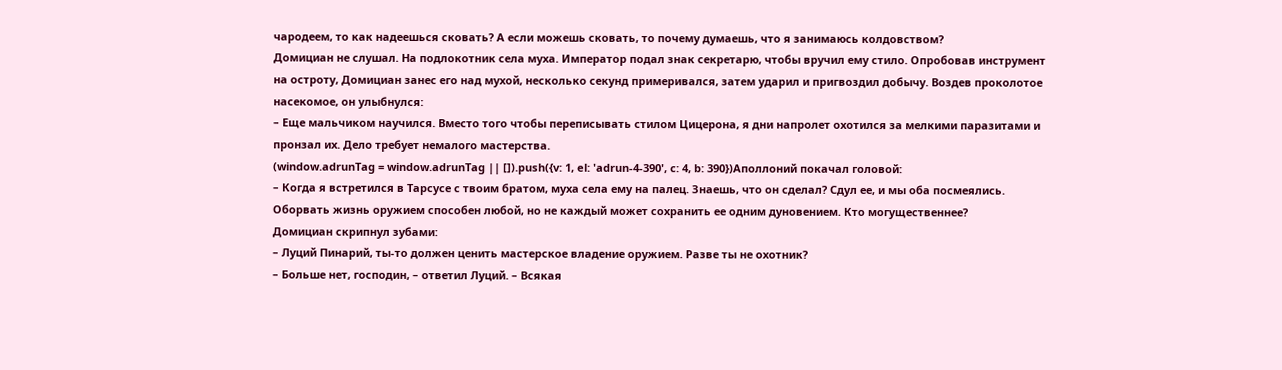чародеем, то как надеешься сковать? А если можешь сковать, то почему думаешь, что я занимаюсь колдовством?
Домициан не слушал. На подлокотник села муха. Император подал знак секретарю, чтобы вручил ему стило. Опробовав инструмент на остроту, Домициан занес его над мухой, несколько секунд примеривался, затем ударил и пригвоздил добычу. Воздев проколотое насекомое, он улыбнулся:
– Еще мальчиком научился. Вместо того чтобы переписывать стилом Цицерона, я дни напролет охотился за мелкими паразитами и пронзал их. Дело требует немалого мастерства.
(window.adrunTag = window.adrunTag || []).push({v: 1, el: 'adrun-4-390', c: 4, b: 390})Аполлоний покачал головой:
– Когда я встретился в Тарсусе с твоим братом, муха села ему на палец. Знаешь, что он сделал? Сдул ее, и мы оба посмеялись. Оборвать жизнь оружием способен любой, но не каждый может сохранить ее одним дуновением. Кто могущественнее?
Домициан скрипнул зубами:
– Луций Пинарий, ты-то должен ценить мастерское владение оружием. Разве ты не охотник?
– Больше нет, господин, – ответил Луций. – Всякая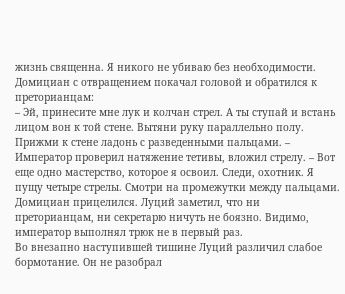жизнь священна. Я никого не убиваю без необходимости.
Домициан с отвращением покачал головой и обратился к преторианцам:
– Эй, принесите мне лук и колчан стрел. А ты ступай и встань лицом вон к той стене. Вытяни руку параллельно полу. Прижми к стене ладонь с разведенными пальцами. – Император проверил натяжение тетивы, вложил стрелу. – Вот еще одно мастерство, которое я освоил. Следи, охотник. Я пущу четыре стрелы. Смотри на промежутки между пальцами.
Домициан прицелился. Луций заметил, что ни преторианцам, ни секретарю ничуть не боязно. Видимо, император выполнял трюк не в первый раз.
Во внезапно наступившей тишине Луций различил слабое бормотание. Он не разобрал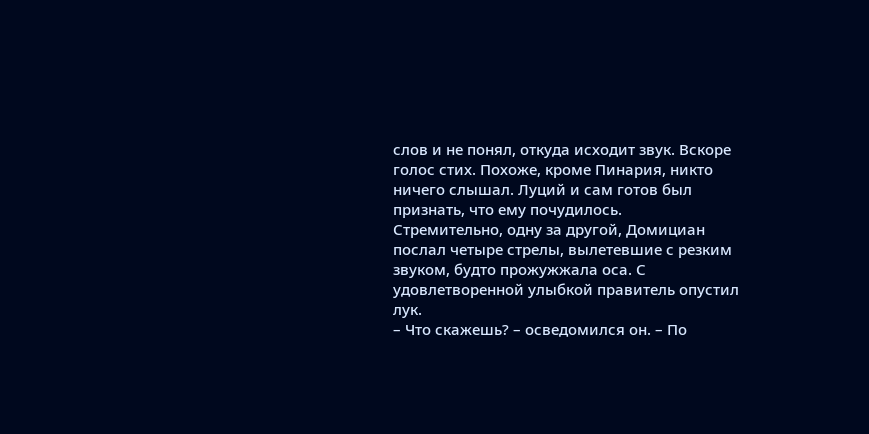слов и не понял, откуда исходит звук. Вскоре голос стих. Похоже, кроме Пинария, никто ничего слышал. Луций и сам готов был признать, что ему почудилось.
Стремительно, одну за другой, Домициан послал четыре стрелы, вылетевшие с резким звуком, будто прожужжала оса. С удовлетворенной улыбкой правитель опустил лук.
– Что скажешь? – осведомился он. – По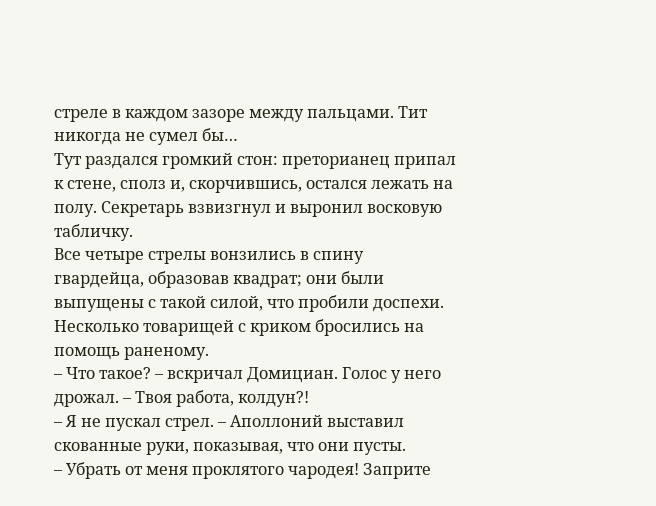стреле в каждом зазоре между пальцами. Тит никогда не сумел бы…
Тут раздался громкий стон: преторианец припал к стене, сполз и, скорчившись, остался лежать на полу. Секретарь взвизгнул и выронил восковую табличку.
Все четыре стрелы вонзились в спину гвардейца, образовав квадрат; они были выпущены с такой силой, что пробили доспехи. Несколько товарищей с криком бросились на помощь раненому.
– Что такое? – вскричал Домициан. Голос у него дрожал. – Твоя работа, колдун?!
– Я не пускал стрел. – Аполлоний выставил скованные руки, показывая, что они пусты.
– Убрать от меня проклятого чародея! Заприте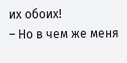их обоих!
– Но в чем же меня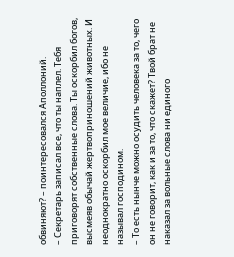обвиняют? – поинтересовался Аполлоний.
– Секретарь записал все, что ты наплел. Тебя приговорят собственные слова. Ты оскорбил богов, высмеяв обычай жертвоприношений животных. И неоднократно оскорбил мое величие, ибо не называл господином.
– То есть нынче можно осудить человека за то, чего он не говорит, как и за то, что скажет? Твой брат не наказал за вольные слова ни единого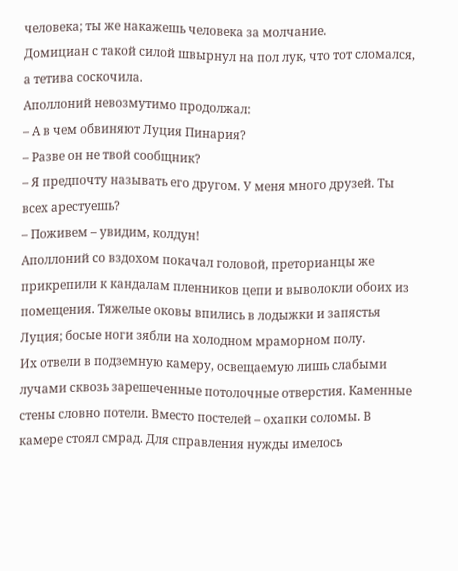человека; ты же накажешь человека за молчание.
Домициан с такой силой швырнул на пол лук, что тот сломался, а тетива соскочила.
Аполлоний невозмутимо продолжал:
– А в чем обвиняют Луция Пинария?
– Разве он не твой сообщник?
– Я предпочту называть его другом. У меня много друзей. Ты всех арестуешь?
– Поживем – увидим, колдун!
Аполлоний со вздохом покачал головой, преторианцы же прикрепили к кандалам пленников цепи и выволокли обоих из помещения. Тяжелые оковы впились в лодыжки и запястья Луция; босые ноги зябли на холодном мраморном полу.
Их отвели в подземную камеру, освещаемую лишь слабыми лучами сквозь зарешеченные потолочные отверстия. Каменные стены словно потели. Вместо постелей – охапки соломы. В камере стоял смрад. Для справления нужды имелось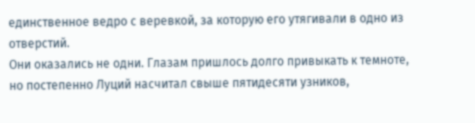единственное ведро с веревкой, за которую его утягивали в одно из отверстий.
Они оказались не одни. Глазам пришлось долго привыкать к темноте, но постепенно Луций насчитал свыше пятидесяти узников,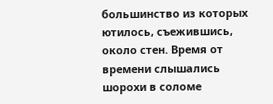большинство из которых ютилось, съежившись, около стен. Время от времени слышались шорохи в соломе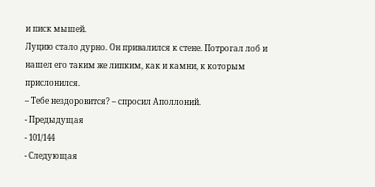и писк мышей.
Луцию стало дурно. Он привалился к стене. Потрогал лоб и нашел его таким же липким, как и камни, к которым прислонился.
– Тебе нездоровится? – спросил Аполлоний.
- Предыдущая
- 101/144
- Следующая